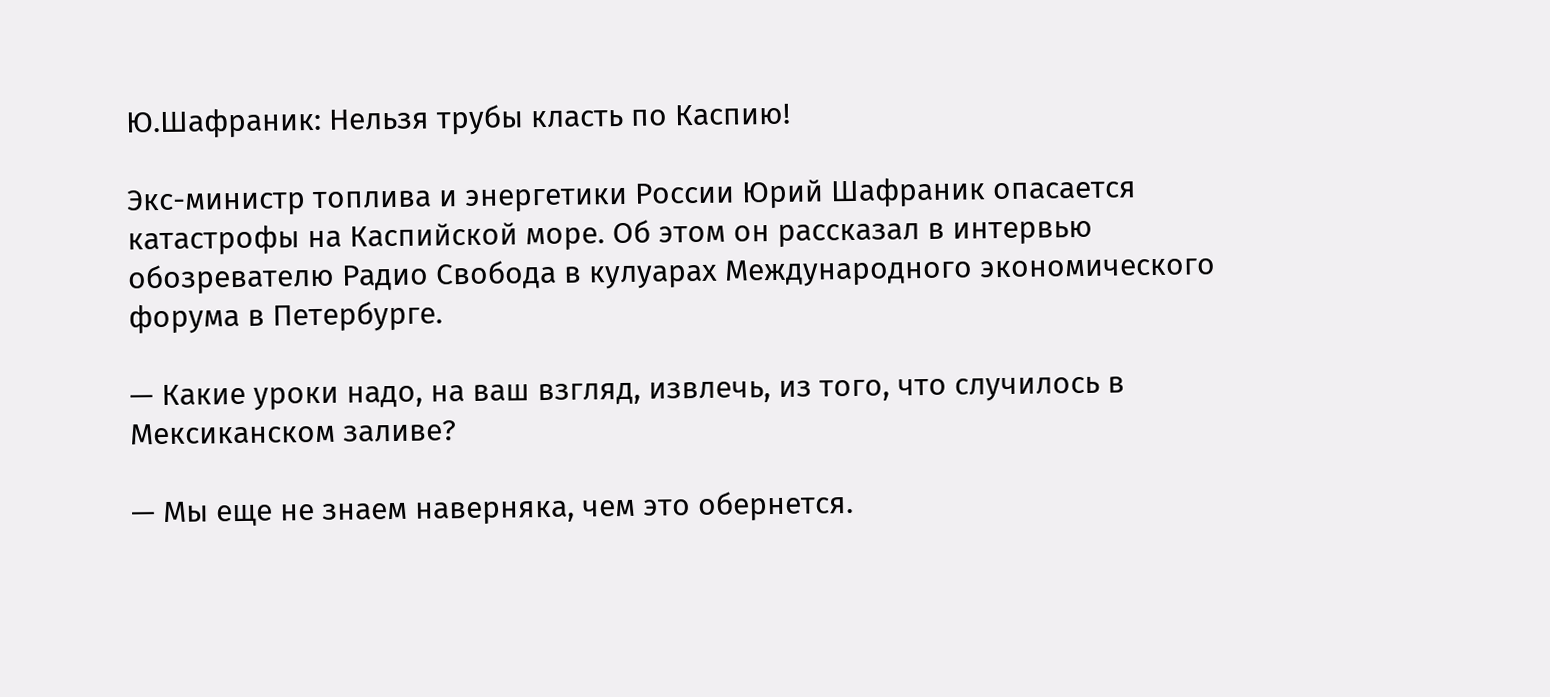Ю.Шафраник: Нельзя трубы класть по Каспию!

Экс-министр топлива и энергетики России Юрий Шафраник опасается катастрофы на Каспийской море. Об этом он рассказал в интервью обозревателю Радио Свобода в кулуарах Международного экономического форума в Петербурге.

— Какие уроки надо, на ваш взгляд, извлечь, из того, что случилось в Мексиканском заливе?

— Мы еще не знаем наверняка, чем это обернется.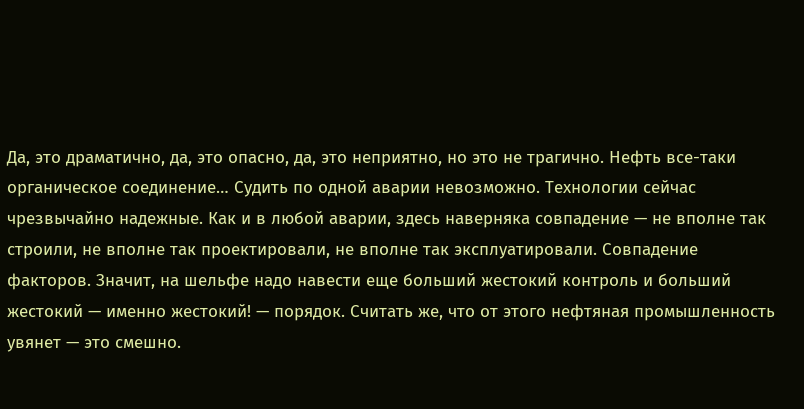Да, это драматично, да, это опасно, да, это неприятно, но это не трагично. Нефть все-таки органическое соединение… Судить по одной аварии невозможно. Технологии сейчас чрезвычайно надежные. Как и в любой аварии, здесь наверняка совпадение — не вполне так строили, не вполне так проектировали, не вполне так эксплуатировали. Совпадение факторов. Значит, на шельфе надо навести еще больший жестокий контроль и больший жестокий — именно жестокий! — порядок. Считать же, что от этого нефтяная промышленность увянет — это смешно.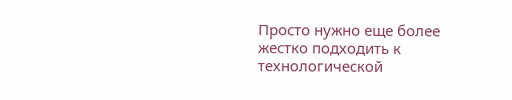Просто нужно еще более жестко подходить к технологической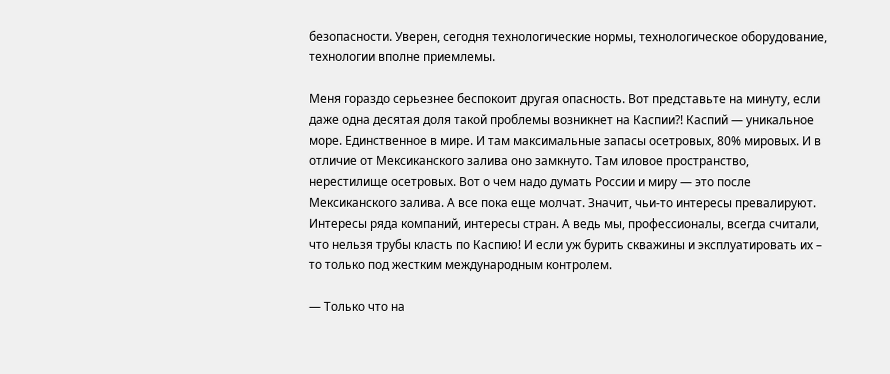безопасности. Уверен, сегодня технологические нормы, технологическое оборудование, технологии вполне приемлемы.

Меня гораздо серьезнее беспокоит другая опасность. Вот представьте на минуту, если даже одна десятая доля такой проблемы возникнет на Каспии?! Каспий — уникальное море. Единственное в мире. И там максимальные запасы осетровых, 80% мировых. И в отличие от Мексиканского залива оно замкнуто. Там иловое пространство, нерестилище осетровых. Вот о чем надо думать России и миру — это после Мексиканского залива. А все пока еще молчат. Значит, чьи-то интересы превалируют. Интересы ряда компаний, интересы стран. А ведь мы, профессионалы, всегда считали, что нельзя трубы класть по Каспию! И если уж бурить скважины и эксплуатировать их – то только под жестким международным контролем.

— Только что на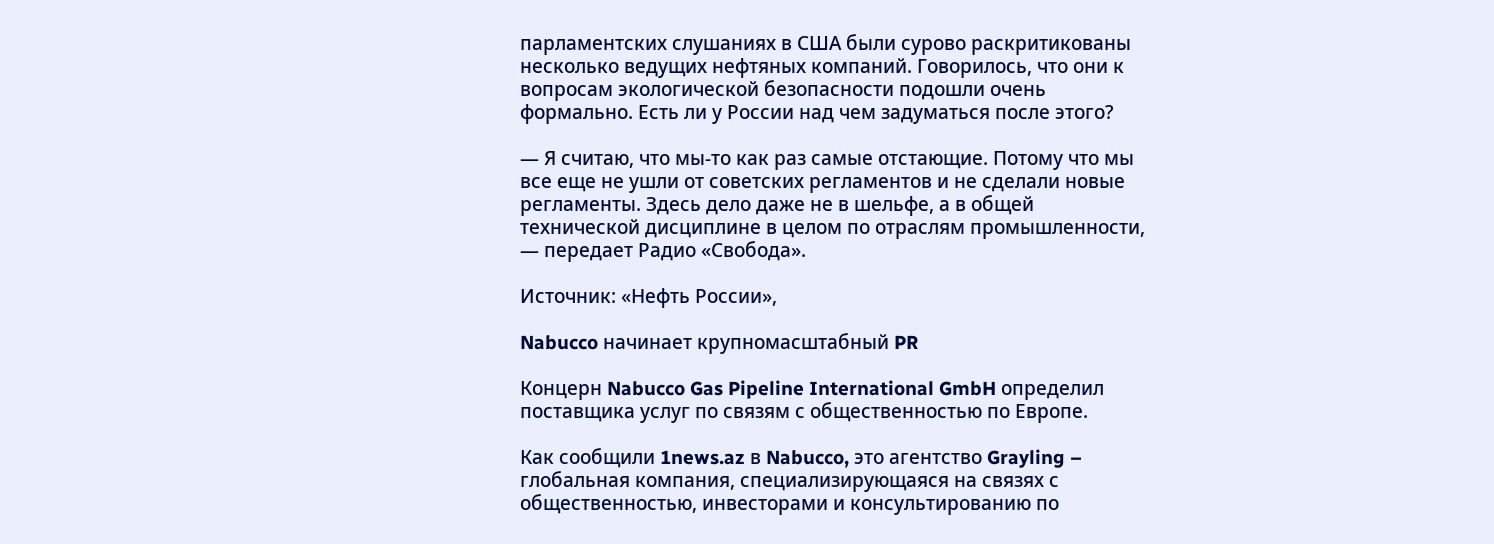парламентских слушаниях в США были сурово раскритикованы несколько ведущих нефтяных компаний. Говорилось, что они к вопросам экологической безопасности подошли очень формально. Есть ли у России над чем задуматься после этого?

— Я считаю, что мы-то как раз самые отстающие. Потому что мы все еще не ушли от советских регламентов и не сделали новые регламенты. Здесь дело даже не в шельфе, а в общей технической дисциплине в целом по отраслям промышленности, — передает Радио «Свобода».

Источник: «Нефть России»,

Nabucco начинает крупномасштабный PR

Концерн Nabucco Gas Pipeline International GmbH определил поставщика услуг по связям с общественностью по Европе.

Как сообщили 1news.az в Nabucco, это агентство Grayling – глобальная компания, специализирующаяся на связях с общественностью, инвесторами и консультированию по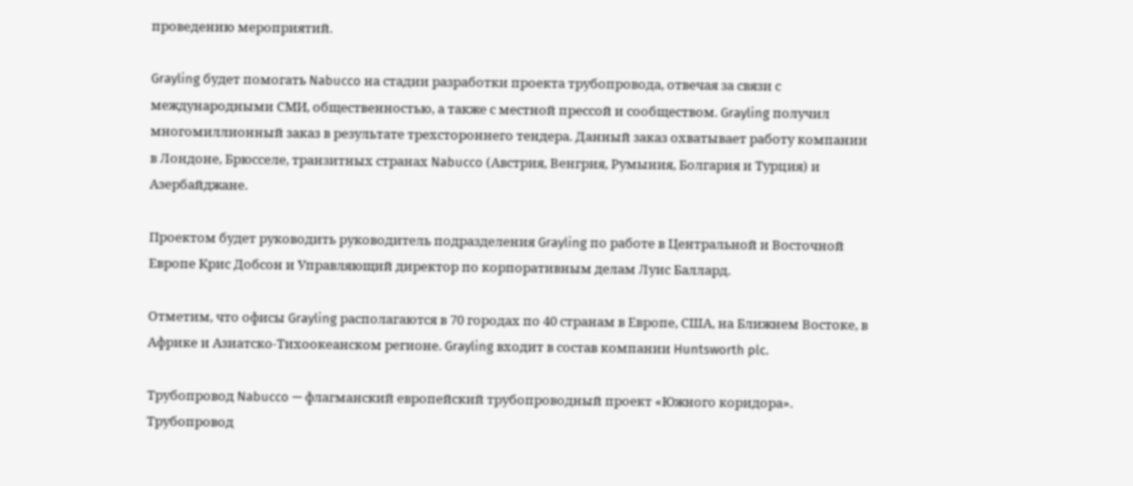проведению мероприятий.

Grayling будет помогать Nabucco на стадии разработки проекта трубопровода, отвечая за связи с международными СМИ, общественностью, а также с местной прессой и сообществом. Grayling получил многомиллионный заказ в результате трехстороннего тендера. Данный заказ охватывает работу компании в Лондоне, Брюсселе, транзитных странах Nabucco (Австрия, Венгрия, Румыния, Болгария и Турция) и Азербайджане.

Проектом будет руководить руководитель подразделения Grayling по работе в Центральной и Восточной Европе Крис Добсон и Управляющий директор по корпоративным делам Луис Баллард.

Отметим, что офисы Grayling располагаются в 70 городах по 40 странам в Европе, США, на Ближнем Востоке, в Африке и Азиатско-Тихоокеанском регионе. Grayling входит в состав компании Huntsworth plc.

Трубопровод Nabucco — флагманский европейский трубопроводный проект «Южного коридора». Трубопровод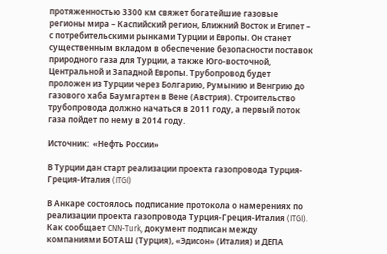протяженностью 3300 км свяжет богатейшие газовые регионы мира – Каспийский регион, Ближний Восток и Египет – с потребительскими рынками Турции и Европы. Он станет существенным вкладом в обеспечение безопасности поставок природного газа для Турции, а также Юго-восточной, Центральной и Западной Европы. Трубопровод будет проложен из Турции через Болгарию, Румынию и Венгрию до газового хаба Баумгартен в Вене (Австрия). Строительство трубопровода должно начаться в 2011 году, а первый поток газа пойдет по нему в 2014 году.

Источник:  «Нефть России»

В Турции дан старт реализации проекта газопровода Турция-Греция-Италия (ITGI)

В Анкаре состоялось подписание протокола о намерениях по реализации проекта газопровода Турция-Греция-Италия (ITGI). Как сообщает CNN-Turk, документ подписан между компаниями БОТАШ (Турция), «Эдисон» (Италия) и ДЕПА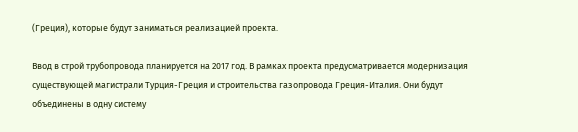(Греция), которые будут заниматься реализацией проекта.

Ввод в строй трубопровода планируется на 2017 год. В рамках проекта предусматривается модернизация существующей магистрали Турция-Греция и строительства газопровода Греция-Италия. Они будут объединены в одну систему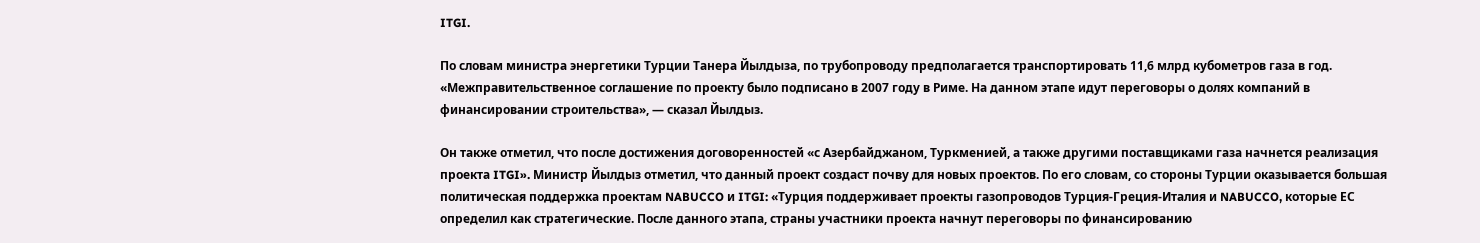ITGI.

По словам министра энергетики Турции Танера Йылдыза, по трубопроводу предполагается транспортировать 11,6 млрд кубометров газа в год. «Межправительственное соглашение по проекту было подписано в 2007 году в Риме. На данном этапе идут переговоры о долях компаний в финансировании строительства», — сказал Йылдыз.

Он также отметил, что после достижения договоренностей «с Азербайджаном, Туркменией, а также другими поставщиками газа начнется реализация проекта ITGI». Министр Йылдыз отметил, что данный проект создаст почву для новых проектов. По его словам, со стороны Турции оказывается большая политическая поддержка проектам NABUCCO и ITGI: «Турция поддерживает проекты газопроводов Турция-Греция-Италия и NABUCCO, которые ЕС определил как стратегические. После данного этапа, страны участники проекта начнут переговоры по финансированию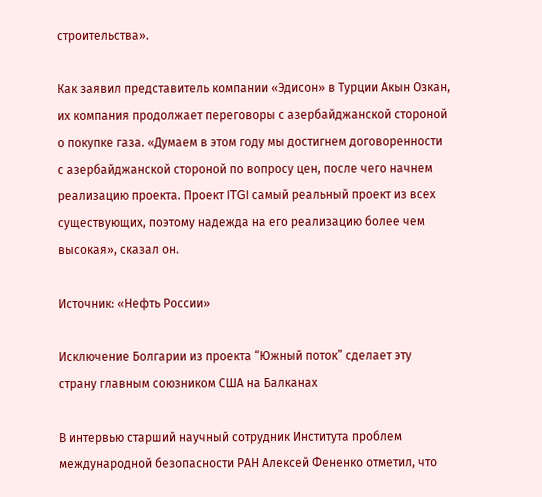строительства».

Как заявил представитель компании «Эдисон» в Турции Акын Озкан, их компания продолжает переговоры с азербайджанской стороной о покупке газа. «Думаем в этом году мы достигнем договоренности с азербайджанской стороной по вопросу цен, после чего начнем реализацию проекта. Проект ITGI самый реальный проект из всех существующих, поэтому надежда на его реализацию более чем высокая», сказал он.

Источник: «Нефть России»

Исключение Болгарии из проекта “Южный поток” сделает эту страну главным союзником США на Балканах

В интервью старший научный сотрудник Института проблем международной безопасности РАН Алексей Фененко отметил, что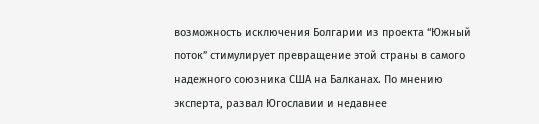возможность исключения Болгарии из проекта “Южный поток” стимулирует превращение этой страны в самого надежного союзника США на Балканах. По мнению эксперта, развал Югославии и недавнее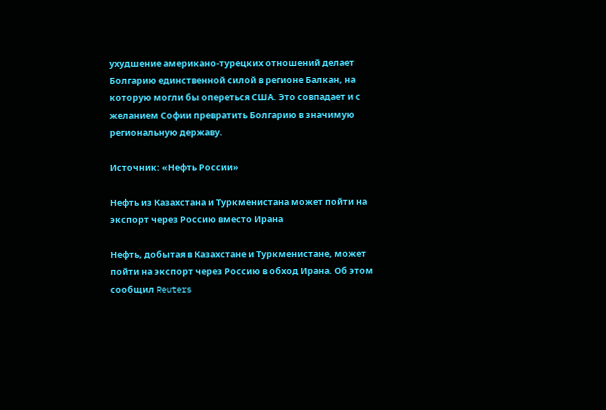ухудшение американо-турецких отношений делает Болгарию единственной силой в регионе Балкан, на которую могли бы опереться США. Это совпадает и с желанием Софии превратить Болгарию в значимую региональную державу.

Источник: «Нефть России»

Нефть из Казахстана и Туркменистана может пойти на экспорт через Россию вместо Ирана

Нефть, добытая в Казахстане и Туркменистане, может пойти на экспорт через Россию в обход Ирана. Об этом сообщил Reuters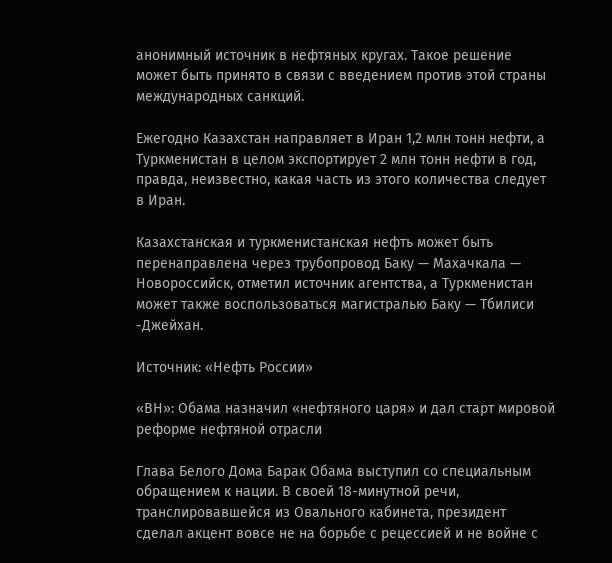анонимный источник в нефтяных кругах. Такое решение может быть принято в связи с введением против этой страны международных санкций.

Ежегодно Казахстан направляет в Иран 1,2 млн тонн нефти, а Туркменистан в целом экспортирует 2 млн тонн нефти в год, правда, неизвестно, какая часть из этого количества следует в Иран.

Казахстанская и туркменистанская нефть может быть перенаправлена через трубопровод Баку — Махачкала — Новороссийск, отметил источник агентства, а Туркменистан может также воспользоваться магистралью Баку — Тбилиси -Джейхан.

Источник: «Нефть России»

«ВН»: Обама назначил «нефтяного царя» и дал старт мировой реформе нефтяной отрасли

Глава Белого Дома Барак Обама выступил со специальным обращением к нации. В своей 18-минутной речи, транслировавшейся из Овального кабинета, президент сделал акцент вовсе не на борьбе с рецессией и не войне с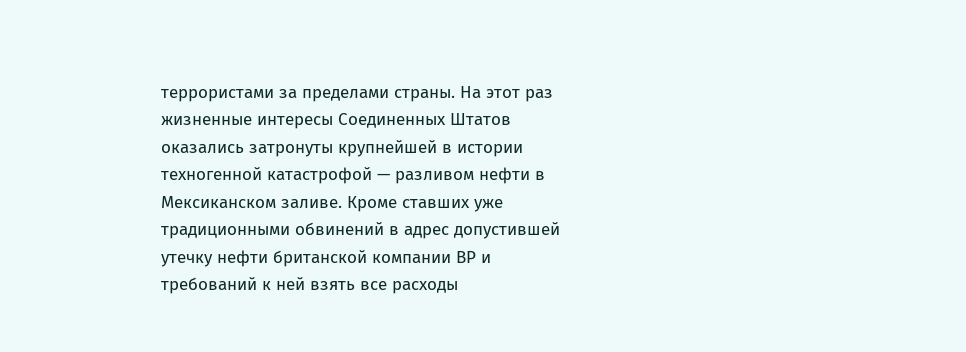террористами за пределами страны. На этот раз жизненные интересы Соединенных Штатов оказались затронуты крупнейшей в истории техногенной катастрофой — разливом нефти в Мексиканском заливе. Кроме ставших уже традиционными обвинений в адрес допустившей утечку нефти британской компании ВР и требований к ней взять все расходы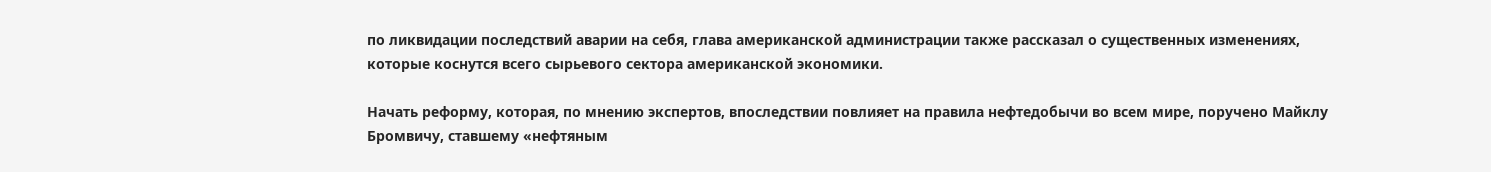по ликвидации последствий аварии на себя, глава американской администрации также рассказал о существенных изменениях, которые коснутся всего сырьевого сектора американской экономики.

Начать реформу, которая, по мнению экспертов, впоследствии повлияет на правила нефтедобычи во всем мире, поручено Майклу Бромвичу, ставшему «нефтяным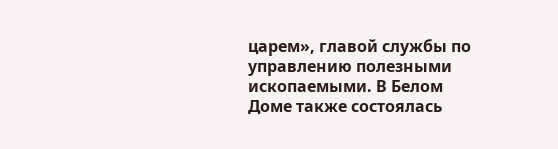царем», главой службы по управлению полезными ископаемыми. В Белом Доме также состоялась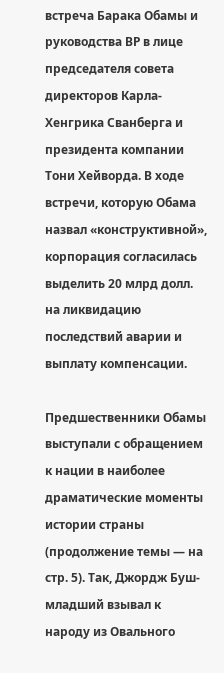встреча Барака Обамы и руководства ВР в лице председателя совета директоров Карла-Хенгрика Сванберга и президента компании Тони Хейворда. В ходе встречи, которую Обама назвал «конструктивной», корпорация согласилась выделить 20 млрд долл. на ликвидацию последствий аварии и выплату компенсации.

Предшественники Обамы выступали с обращением к нации в наиболее драматические моменты истории страны (продолжение темы — на стр. 5). Так, Джордж Буш-младший взывал к народу из Овального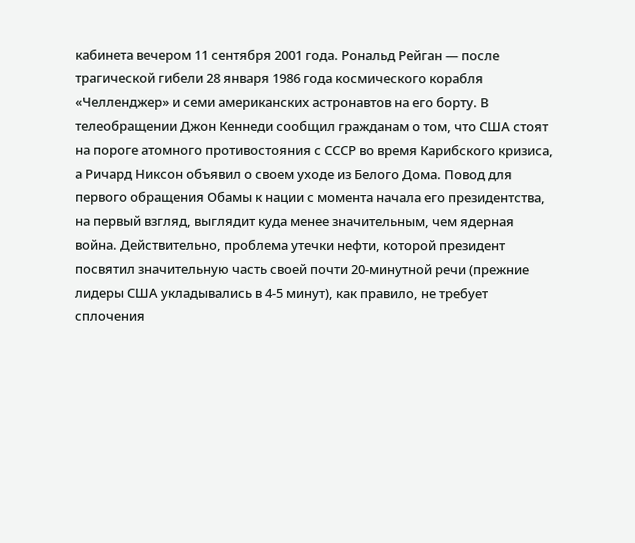кабинета вечером 11 сентября 2001 года. Рональд Рейган — после трагической гибели 28 января 1986 года космического корабля «Челленджер» и семи американских астронавтов на его борту. В телеобращении Джон Кеннеди сообщил гражданам о том, что США стоят на пороге атомного противостояния с СССР во время Карибского кризиса, а Ричард Никсон объявил о своем уходе из Белого Дома. Повод для первого обращения Обамы к нации с момента начала его президентства, на первый взгляд, выглядит куда менее значительным, чем ядерная война. Действительно, проблема утечки нефти, которой президент посвятил значительную часть своей почти 20-минутной речи (прежние лидеры США укладывались в 4-5 минут), как правило, не требует сплочения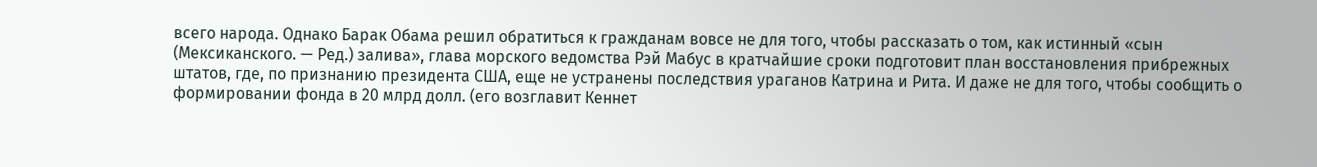всего народа. Однако Барак Обама решил обратиться к гражданам вовсе не для того, чтобы рассказать о том, как истинный «сын (Мексиканского. — Ред.) залива», глава морского ведомства Рэй Мабус в кратчайшие сроки подготовит план восстановления прибрежных штатов, где, по признанию президента США, еще не устранены последствия ураганов Катрина и Рита. И даже не для того, чтобы сообщить о формировании фонда в 20 млрд долл. (его возглавит Кеннет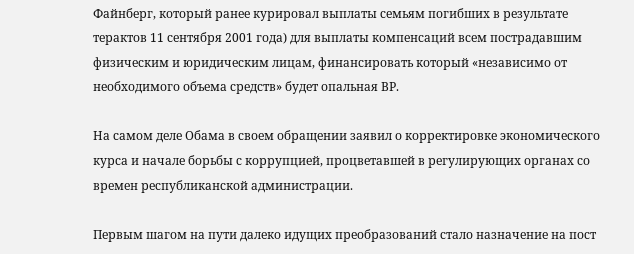Файнберг, который ранее курировал выплаты семьям погибших в результате терактов 11 сентября 2001 года) для выплаты компенсаций всем пострадавшим физическим и юридическим лицам, финансировать который «независимо от необходимого объема средств» будет опальная ВР.

На самом деле Обама в своем обращении заявил о корректировке экономического курса и начале борьбы с коррупцией, процветавшей в регулирующих органах со времен республиканской администрации.

Первым шагом на пути далеко идущих преобразований стало назначение на пост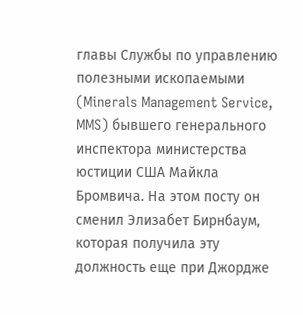главы Службы по управлению полезными ископаемыми (Minerals Management Service, MMS) бывшего генерального инспектора министерства юстиции США Майкла Бромвича. На этом посту он сменил Элизабет Бирнбаум, которая получила эту должность еще при Джордже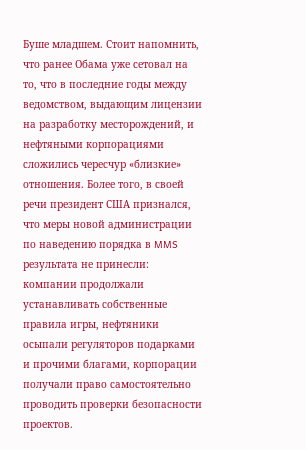Буше младшем. Стоит напомнить, что ранее Обама уже сетовал на то, что в последние годы между ведомством, выдающим лицензии на разработку месторождений, и нефтяными корпорациями сложились чересчур «близкие» отношения. Более того, в своей речи президент США признался, что меры новой администрации по наведению порядка в MMS результата не принесли: компании продолжали устанавливать собственные правила игры, нефтяники осыпали регуляторов подарками и прочими благами, корпорации получали право самостоятельно проводить проверки безопасности проектов.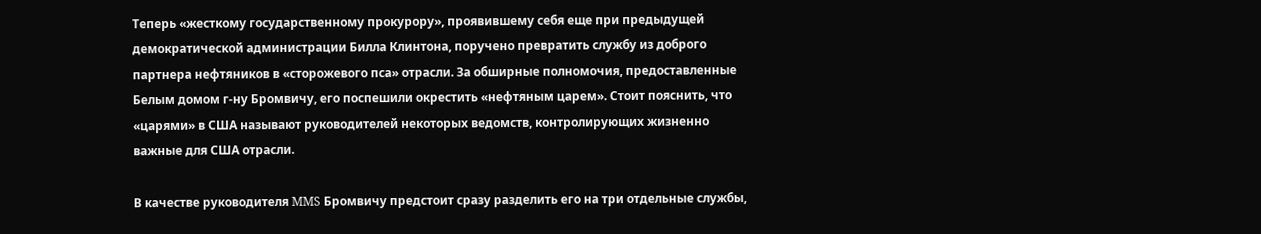Теперь «жесткому государственному прокурору», проявившему себя еще при предыдущей демократической администрации Билла Клинтона, поручено превратить службу из доброго партнера нефтяников в «сторожевого пса» отрасли. За обширные полномочия, предоставленные Белым домом г-ну Бромвичу, его поспешили окрестить «нефтяным царем». Стоит пояснить, что «царями» в США называют руководителей некоторых ведомств, контролирующих жизненно важные для США отрасли.

В качестве руководителя MMS Бромвичу предстоит сразу разделить его на три отдельные службы,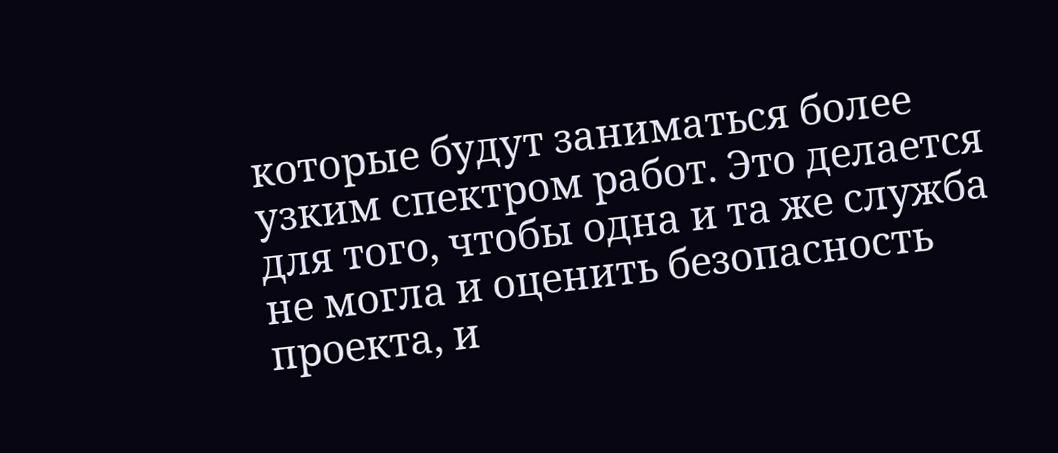которые будут заниматься более узким спектром работ. Это делается для того, чтобы одна и та же служба не могла и оценить безопасность проекта, и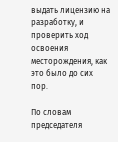выдать лицензию на разработку, и проверить ход освоения месторождения, как это было до сих пор.

По словам председателя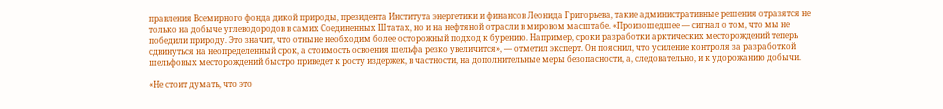правления Всемирного фонда дикой природы, президента Института энергетики и финансов Леонида Григорьева, такие административные решения отразятся не только на добыче углеводородов в самих Соединенных Штатах, но и на нефтяной отрасли в мировом масштабе. «Произошедшее — сигнал о том, что мы не победили природу. Это значит, что отныне необходим более осторожный подход к бурению. Например, сроки разработки арктических месторождений теперь сдвинуться на неопределенный срок, а стоимость освоения шельфа резко увеличится», — отметил эксперт. Он пояснил, что усиление контроля за разработкой шельфовых месторождений быстро приведет к росту издержек, в частности, на дополнительные меры безопасности, а, следовательно, и к удорожанию добычи.

«Не стоит думать, что это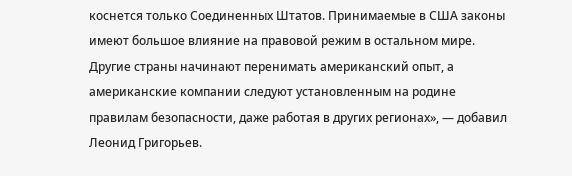коснется только Соединенных Штатов. Принимаемые в США законы имеют большое влияние на правовой режим в остальном мире. Другие страны начинают перенимать американский опыт, а американские компании следуют установленным на родине правилам безопасности, даже работая в других регионах», — добавил Леонид Григорьев.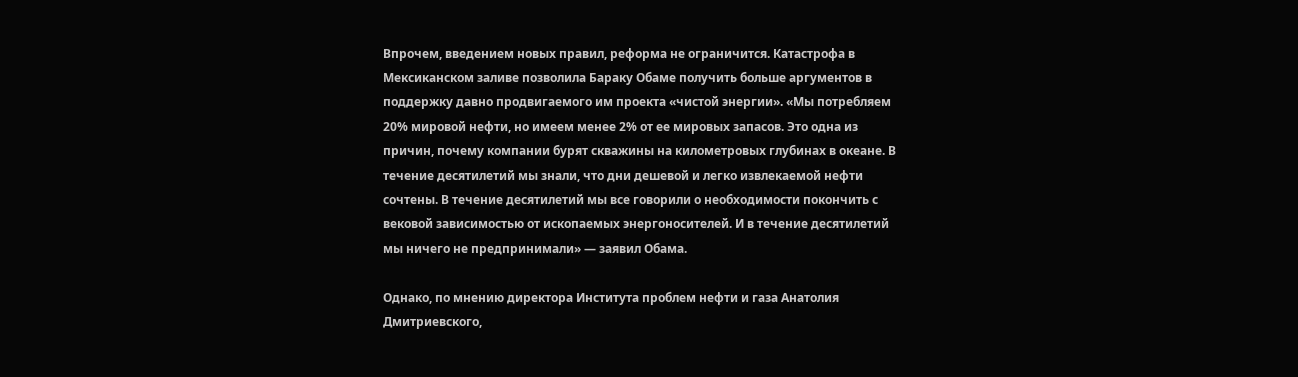Впрочем, введением новых правил, реформа не ограничится. Катастрофа в Мексиканском заливе позволила Бараку Обаме получить больше аргументов в поддержку давно продвигаемого им проекта «чистой энергии». «Мы потребляем 20% мировой нефти, но имеем менее 2% от ее мировых запасов. Это одна из причин, почему компании бурят скважины на километровых глубинах в океане. В течение десятилетий мы знали, что дни дешевой и легко извлекаемой нефти сочтены. В течение десятилетий мы все говорили о необходимости покончить с вековой зависимостью от ископаемых энергоносителей. И в течение десятилетий мы ничего не предпринимали» — заявил Обама.

Однако, по мнению директора Института проблем нефти и газа Анатолия Дмитриевского,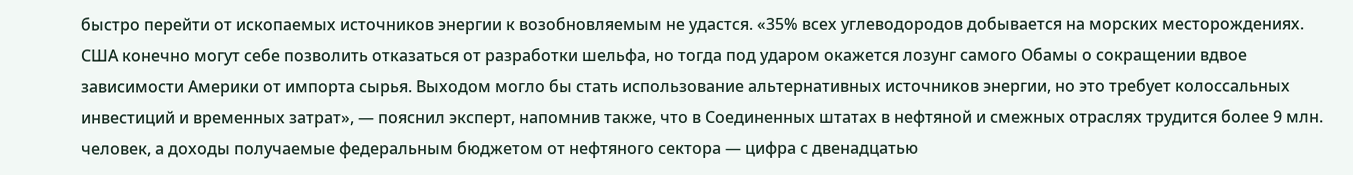быстро перейти от ископаемых источников энергии к возобновляемым не удастся. «35% всех углеводородов добывается на морских месторождениях. США конечно могут себе позволить отказаться от разработки шельфа, но тогда под ударом окажется лозунг самого Обамы о сокращении вдвое зависимости Америки от импорта сырья. Выходом могло бы стать использование альтернативных источников энергии, но это требует колоссальных инвестиций и временных затрат», — пояснил эксперт, напомнив также, что в Соединенных штатах в нефтяной и смежных отраслях трудится более 9 млн. человек, а доходы получаемые федеральным бюджетом от нефтяного сектора — цифра с двенадцатью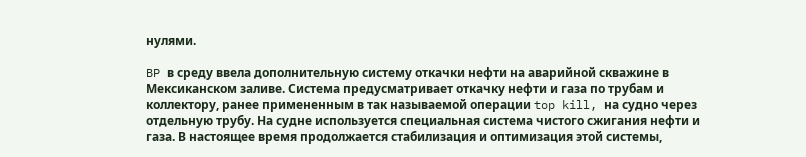нулями.

BP в среду ввела дополнительную систему откачки нефти на аварийной скважине в Мексиканском заливе. Система предусматривает откачку нефти и газа по трубам и коллектору, ранее примененным в так называемой операции top kill, на судно через отдельную трубу. На судне используется специальная система чистого сжигания нефти и газа. В настоящее время продолжается стабилизация и оптимизация этой системы,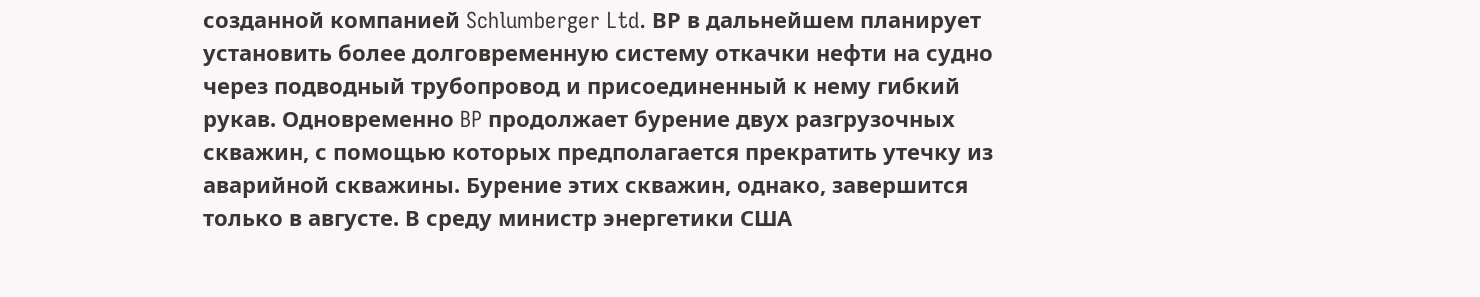созданной компанией Schlumberger Ltd. ВР в дальнейшем планирует установить более долговременную систему откачки нефти на судно через подводный трубопровод и присоединенный к нему гибкий рукав. Одновременно BP продолжает бурение двух разгрузочных скважин, с помощью которых предполагается прекратить утечку из аварийной скважины. Бурение этих скважин, однако, завершится только в августе. В среду министр энергетики США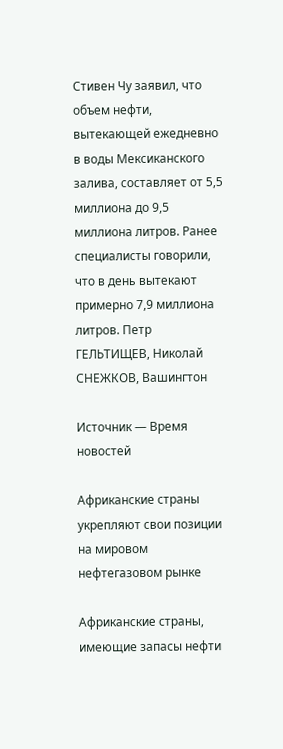Стивен Чу заявил, что объем нефти, вытекающей ежедневно в воды Мексиканского залива, составляет от 5,5 миллиона до 9,5 миллиона литров. Ранее специалисты говорили, что в день вытекают примерно 7,9 миллиона литров. Петр ГЕЛЬТИЩЕВ, Николай СНЕЖКОВ, Вашингтон

Источник — Время новостей

Африканские страны укрепляют свои позиции на мировом нефтегазовом рынке

Африканские страны, имеющие запасы нефти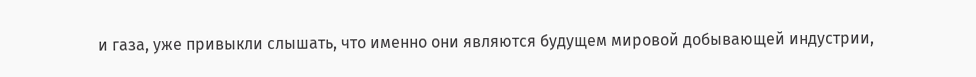и газа, уже привыкли слышать, что именно они являются будущем мировой добывающей индустрии,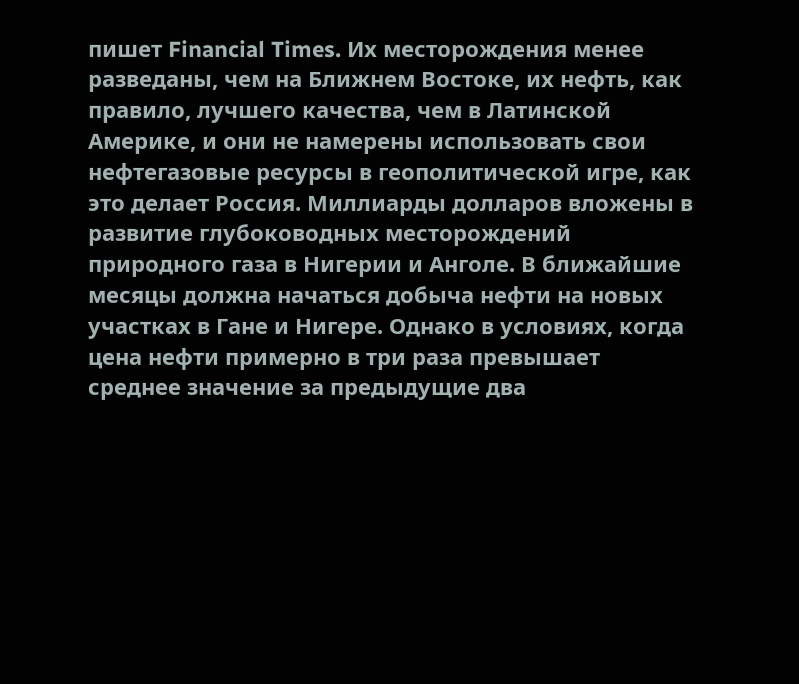пишет Financial Times. Их месторождения менее разведаны, чем на Ближнем Востоке, их нефть, как правило, лучшего качества, чем в Латинской Америке, и они не намерены использовать свои нефтегазовые ресурсы в геополитической игре, как это делает Россия. Миллиарды долларов вложены в развитие глубоководных месторождений природного газа в Нигерии и Анголе. В ближайшие месяцы должна начаться добыча нефти на новых участках в Гане и Нигере. Однако в условиях, когда цена нефти примерно в три раза превышает среднее значение за предыдущие два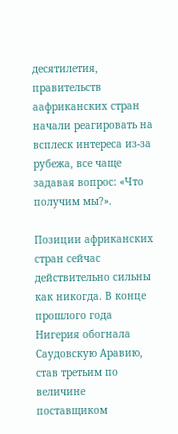десятилетия, правительств аафриканских стран начали реагировать на всплеск интереса из-за рубежа, все чаще задавая вопрос: «Что получим мы?».

Позиции африканских стран сейчас действительно сильны как никогда. В конце прошлого года Нигерия обогнала Саудовскую Аравию, став третьим по величине поставщиком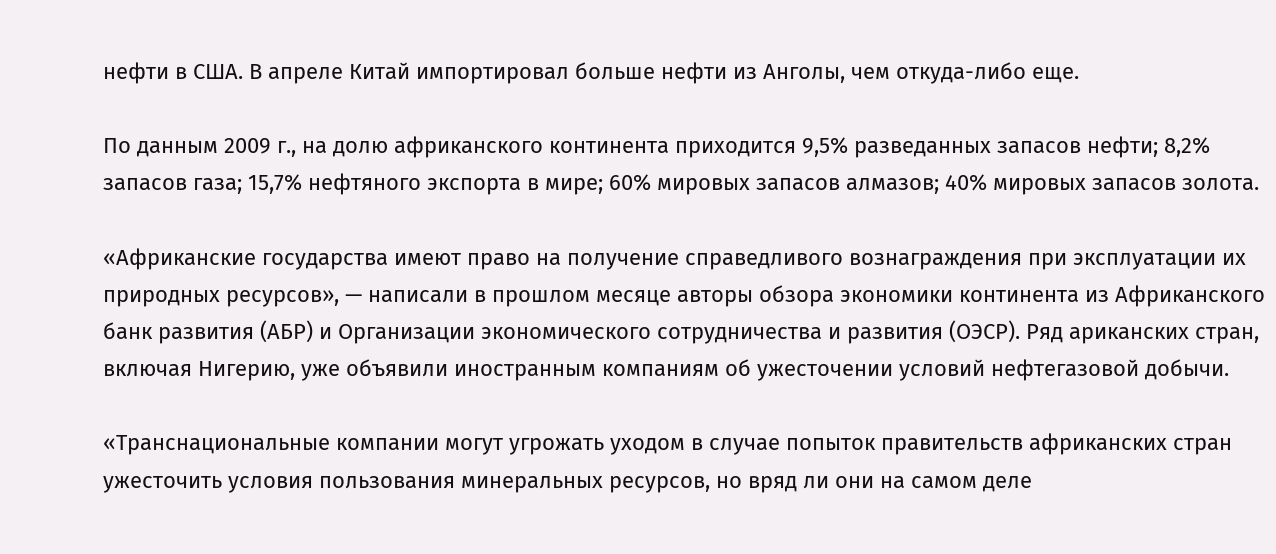нефти в США. В апреле Китай импортировал больше нефти из Анголы, чем откуда-либо еще.

По данным 2009 г., на долю африканского континента приходится 9,5% разведанных запасов нефти; 8,2% запасов газа; 15,7% нефтяного экспорта в мире; 60% мировых запасов алмазов; 40% мировых запасов золота.

«Африканские государства имеют право на получение справедливого вознаграждения при эксплуатации их природных ресурсов», — написали в прошлом месяце авторы обзора экономики континента из Африканского банк развития (АБР) и Организации экономического сотрудничества и развития (ОЭСР). Ряд ариканских стран, включая Нигерию, уже объявили иностранным компаниям об ужесточении условий нефтегазовой добычи.

«Транснациональные компании могут угрожать уходом в случае попыток правительств африканских стран ужесточить условия пользования минеральных ресурсов, но вряд ли они на самом деле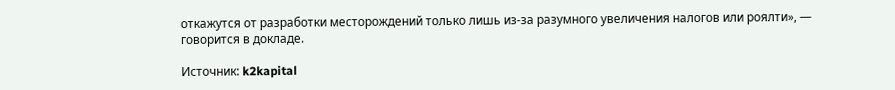откажутся от разработки месторождений только лишь из-за разумного увеличения налогов или роялти», — говорится в докладе.

Источник: k2kapital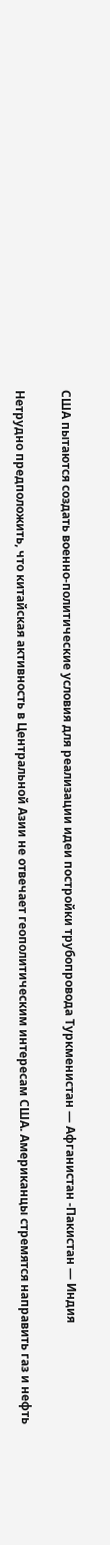США пытаются создать военно-политические условия для реализации идеи постройки трубопровода Туркменистан — Афганистан -Пакистан — Индия

Нетрудно предположить, что китайская активность в Центральной Азии не отвечает геополитическим интересам США. Американцы стремятся направить газ и нефть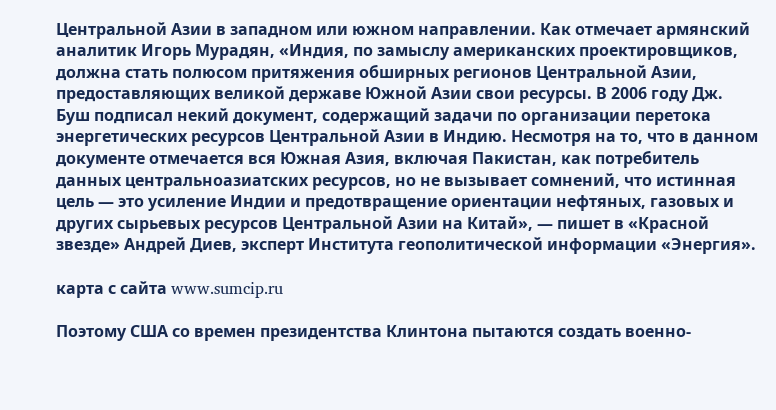Центральной Азии в западном или южном направлении. Как отмечает армянский аналитик Игорь Мурадян, «Индия, по замыслу американских проектировщиков, должна стать полюсом притяжения обширных регионов Центральной Азии, предоставляющих великой державе Южной Азии свои ресурсы. В 2006 году Дж. Буш подписал некий документ, содержащий задачи по организации перетока энергетических ресурсов Центральной Азии в Индию. Несмотря на то, что в данном документе отмечается вся Южная Азия, включая Пакистан, как потребитель данных центральноазиатских ресурсов, но не вызывает сомнений, что истинная цель — это усиление Индии и предотвращение ориентации нефтяных, газовых и других сырьевых ресурсов Центральной Азии на Китай», — пишет в «Красной звезде» Андрей Диев, эксперт Института геополитической информации «Энергия».

карта с сайта www.sumcip.ru

Поэтому США со времен президентства Клинтона пытаются создать военно-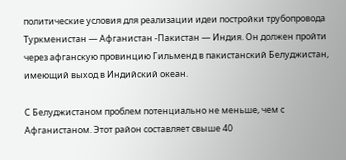политические условия для реализации идеи постройки трубопровода Туркменистан — Афганистан -Пакистан — Индия. Он должен пройти через афганскую провинцию Гильменд в пакистанский Белуджистан, имеющий выход в Индийский океан.

С Белуджистаном проблем потенциально не меньше, чем с Афганистаном. Этот район составляет свыше 40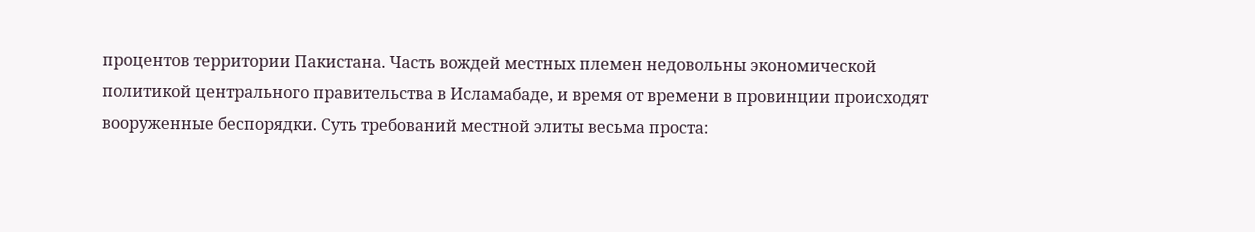процентов территории Пакистана. Часть вождей местных племен недовольны экономической политикой центрального правительства в Исламабаде, и время от времени в провинции происходят вооруженные беспорядки. Суть требований местной элиты весьма проста: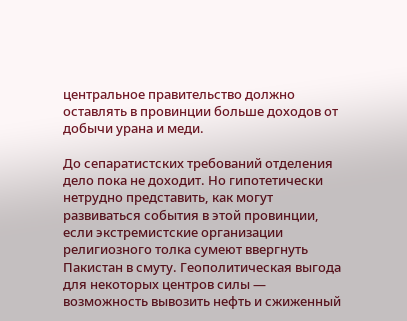центральное правительство должно оставлять в провинции больше доходов от добычи урана и меди.

До сепаратистских требований отделения дело пока не доходит. Но гипотетически нетрудно представить, как могут развиваться события в этой провинции, если экстремистские организации религиозного толка сумеют ввергнуть Пакистан в смуту. Геополитическая выгода для некоторых центров силы — возможность вывозить нефть и сжиженный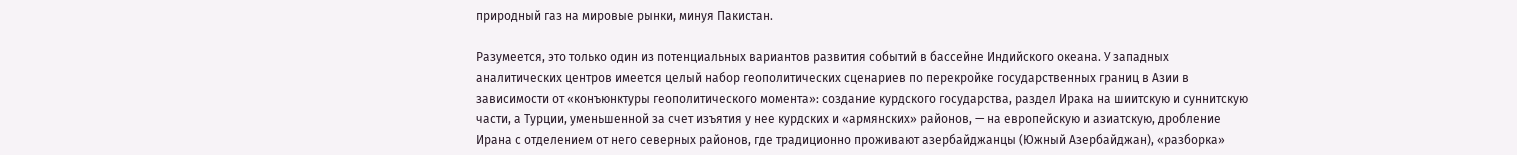природный газ на мировые рынки, минуя Пакистан.

Разумеется, это только один из потенциальных вариантов развития событий в бассейне Индийского океана. У западных аналитических центров имеется целый набор геополитических сценариев по перекройке государственных границ в Азии в зависимости от «конъюнктуры геополитического момента»: создание курдского государства, раздел Ирака на шиитскую и суннитскую части, а Турции, уменьшенной за счет изъятия у нее курдских и «армянских» районов, — на европейскую и азиатскую, дробление Ирана с отделением от него северных районов, где традиционно проживают азербайджанцы (Южный Азербайджан), «разборка»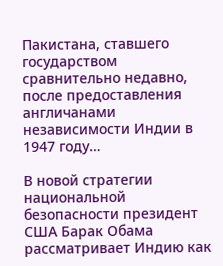Пакистана, ставшего государством сравнительно недавно, после предоставления англичанами независимости Индии в 1947 году…

В новой стратегии национальной безопасности президент США Барак Обама рассматривает Индию как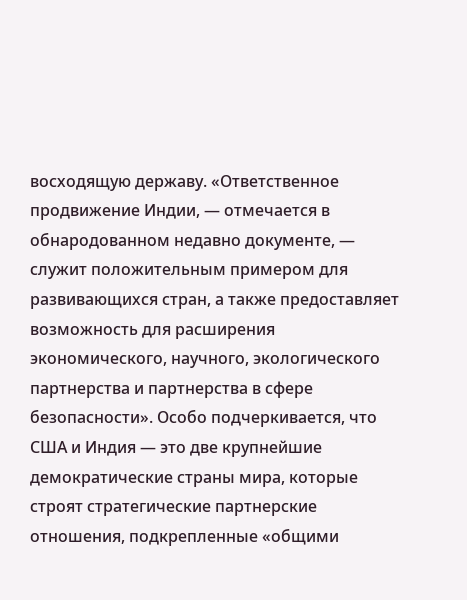восходящую державу. «Ответственное продвижение Индии, — отмечается в обнародованном недавно документе, — служит положительным примером для развивающихся стран, а также предоставляет возможность для расширения экономического, научного, экологического партнерства и партнерства в сфере безопасности». Особо подчеркивается, что США и Индия — это две крупнейшие демократические страны мира, которые строят стратегические партнерские отношения, подкрепленные «общими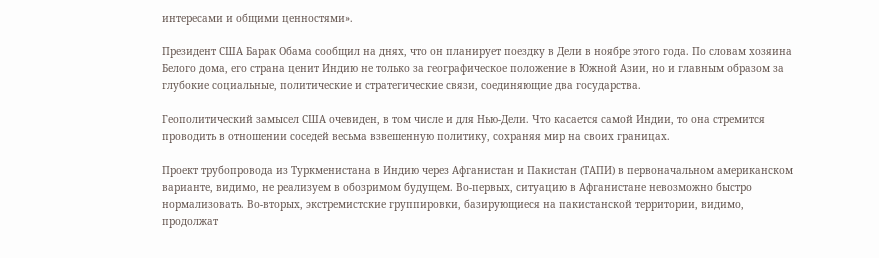интересами и общими ценностями».

Президент США Барак Обама сообщил на днях, что он планирует поездку в Дели в ноябре этого года. По словам хозяина Белого дома, его страна ценит Индию не только за географическое положение в Южной Азии, но и главным образом за глубокие социальные, политические и стратегические связи, соединяющие два государства.

Геополитический замысел США очевиден, в том числе и для Нью-Дели. Что касается самой Индии, то она стремится проводить в отношении соседей весьма взвешенную политику, сохраняя мир на своих границах.

Проект трубопровода из Туркменистана в Индию через Афганистан и Пакистан (ТАПИ) в первоначальном американском варианте, видимо, не реализуем в обозримом будущем. Во-первых, ситуацию в Афганистане невозможно быстро нормализовать. Во-вторых, экстремистские группировки, базирующиеся на пакистанской территории, видимо, продолжат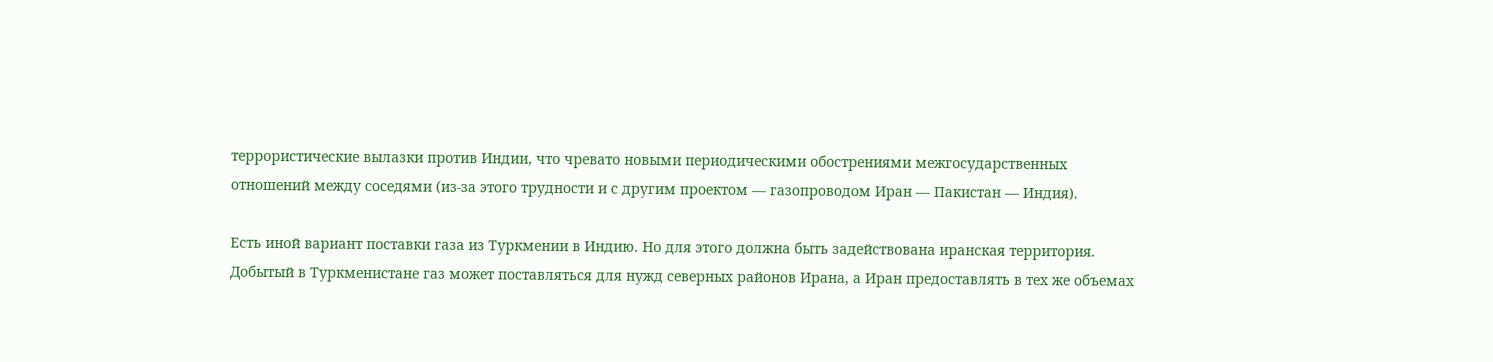террористические вылазки против Индии, что чревато новыми периодическими обострениями межгосударственных отношений между соседями (из-за этого трудности и с другим проектом — газопроводом Иран — Пакистан — Индия).

Есть иной вариант поставки газа из Туркмении в Индию. Но для этого должна быть задействована иранская территория. Добытый в Туркменистане газ может поставляться для нужд северных районов Ирана, а Иран предоставлять в тех же объемах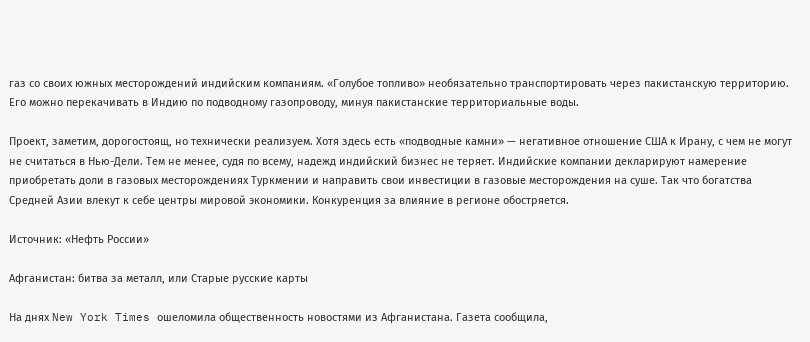газ со своих южных месторождений индийским компаниям. «Голубое топливо» необязательно транспортировать через пакистанскую территорию. Его можно перекачивать в Индию по подводному газопроводу, минуя пакистанские территориальные воды.

Проект, заметим, дорогостоящ, но технически реализуем. Хотя здесь есть «подводные камни» — негативное отношение США к Ирану, с чем не могут не считаться в Нью-Дели. Тем не менее, судя по всему, надежд индийский бизнес не теряет. Индийские компании декларируют намерение приобретать доли в газовых месторождениях Туркмении и направить свои инвестиции в газовые месторождения на суше. Так что богатства Средней Азии влекут к себе центры мировой экономики. Конкуренция за влияние в регионе обостряется.

Источник: «Нефть России»

Афганистан: битва за металл, или Старые русские карты

На днях New York Times ошеломила общественность новостями из Афганистана. Газета сообщила,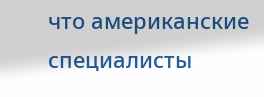что американские специалисты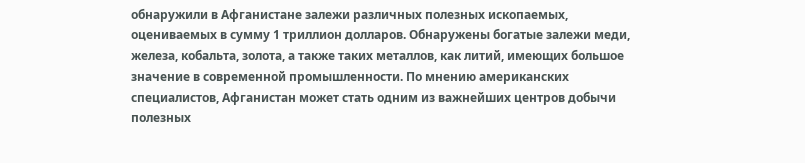обнаружили в Афганистане залежи различных полезных ископаемых, оцениваемых в сумму 1 триллион долларов. Обнаружены богатые залежи меди, железа, кобальта, золота, а также таких металлов, как литий, имеющих большое значение в современной промышленности. По мнению американских специалистов, Афганистан может стать одним из важнейших центров добычи полезных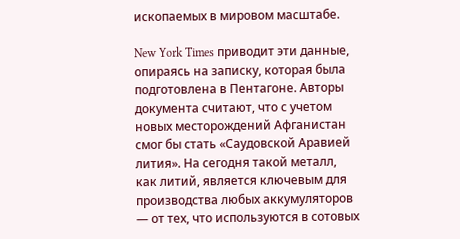ископаемых в мировом масштабе.

New York Times приводит эти данные, опираясь на записку, которая была подготовлена в Пентагоне. Авторы документа считают, что с учетом новых месторождений Афганистан смог бы стать «Саудовской Аравией лития». На сегодня такой металл, как литий, является ключевым для производства любых аккумуляторов — от тех, что используются в сотовых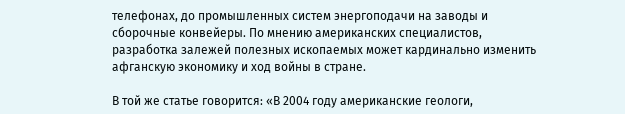телефонах, до промышленных систем энергоподачи на заводы и сборочные конвейеры. По мнению американских специалистов, разработка залежей полезных ископаемых может кардинально изменить афганскую экономику и ход войны в стране.

В той же статье говорится: «В 2004 году американские геологи,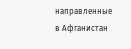направленные в Афганистан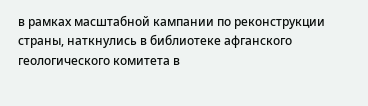в рамках масштабной кампании по реконструкции страны, наткнулись в библиотеке афганского геологического комитета в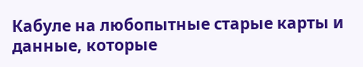Кабуле на любопытные старые карты и данные, которые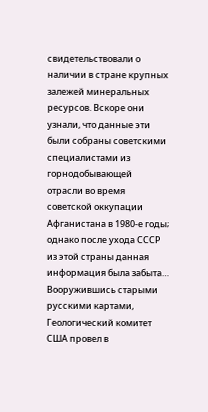свидетельствовали о наличии в стране крупных залежей минеральных ресурсов. Вскоре они узнали, что данные эти были собраны советскими специалистами из горнодобывающей отрасли во время советской оккупации Афганистана в 1980-е годы; однако после ухода СССР из этой страны данная информация была забыта… Вооружившись старыми русскими картами, Геологический комитет США провел в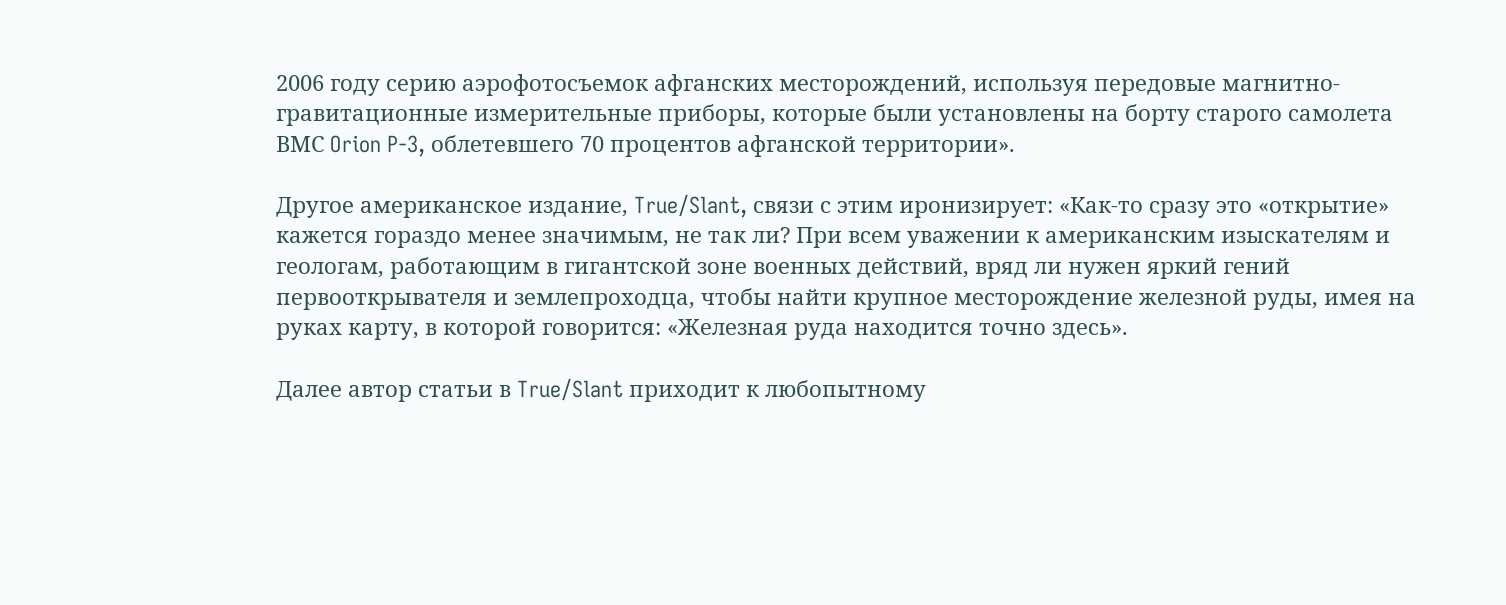2006 году серию аэрофотосъемок афганских месторождений, используя передовые магнитно-гравитационные измерительные приборы, которые были установлены на борту старого самолета ВМС Orion P-3, облетевшего 70 процентов афганской территории».

Другое американское издание, True/Slant, связи с этим иронизирует: «Как-то сразу это «открытие» кажется гораздо менее значимым, не так ли? При всем уважении к американским изыскателям и геологам, работающим в гигантской зоне военных действий, вряд ли нужен яркий гений первооткрывателя и землепроходца, чтобы найти крупное месторождение железной руды, имея на руках карту, в которой говорится: «Железная руда находится точно здесь».

Далее автор статьи в True/Slant приходит к любопытному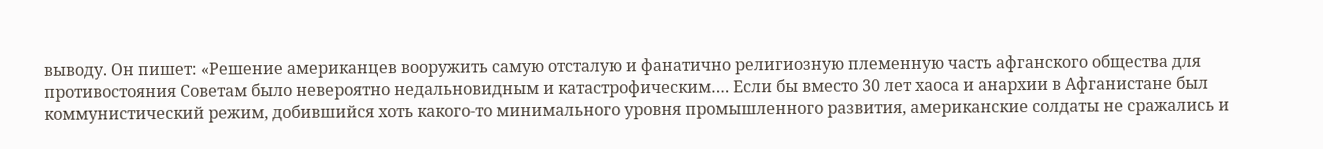выводу. Он пишет: «Решение американцев вооружить самую отсталую и фанатично религиозную племенную часть афганского общества для противостояния Советам было невероятно недальновидным и катастрофическим…. Если бы вместо 30 лет хаоса и анархии в Афганистане был коммунистический режим, добившийся хоть какого-то минимального уровня промышленного развития, американские солдаты не сражались и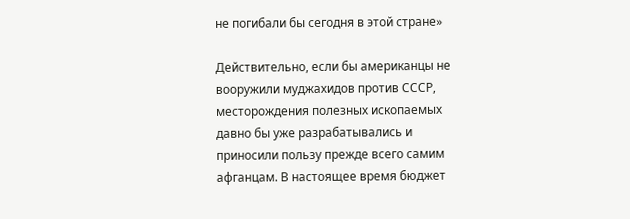не погибали бы сегодня в этой стране»

Действительно, если бы американцы не вооружили муджахидов против СССР, месторождения полезных ископаемых давно бы уже разрабатывались и приносили пользу прежде всего самим афганцам. В настоящее время бюджет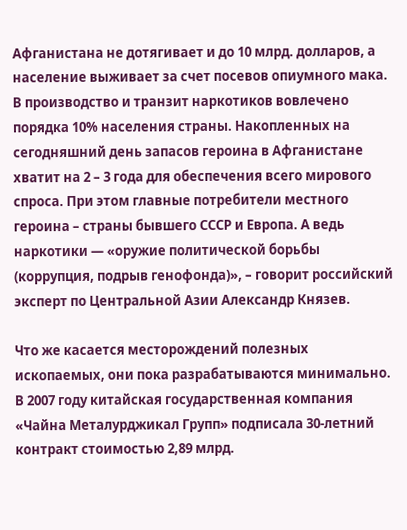Афганистана не дотягивает и до 10 млрд. долларов, а население выживает за счет посевов опиумного мака. В производство и транзит наркотиков вовлечено порядка 10% населения страны. Накопленных на сегодняшний день запасов героина в Афганистане хватит на 2 – 3 года для обеспечения всего мирового спроса. При этом главные потребители местного героина – страны бывшего СССР и Европа. А ведь наркотики — «оружие политической борьбы (коррупция, подрыв генофонда)», – говорит российский эксперт по Центральной Азии Александр Князев.

Что же касается месторождений полезных ископаемых, они пока разрабатываются минимально. В 2007 году китайская государственная компания «Чайна Металурджикал Групп» подписала 30-летний контракт стоимостью 2,89 млрд.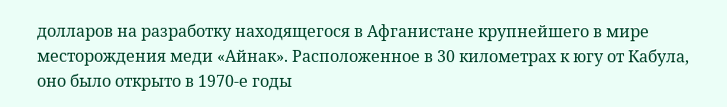долларов на разработку находящегося в Афганистане крупнейшего в мире месторождения меди «Айнак». Расположенное в 30 километрах к югу от Кабула, оно было открыто в 1970-е годы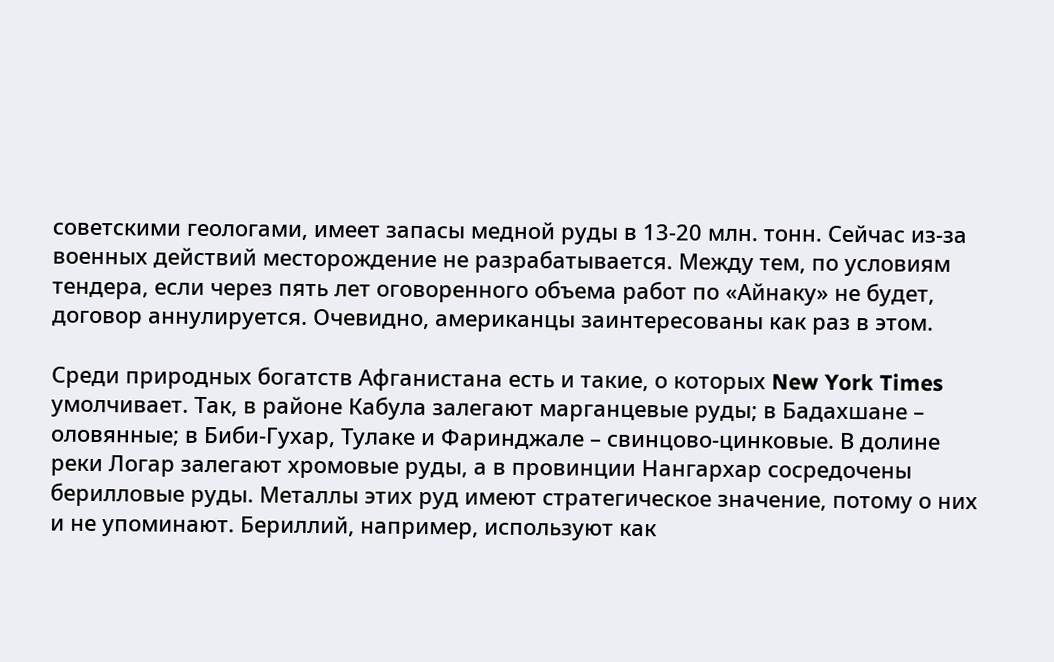советскими геологами, имеет запасы медной руды в 13-20 млн. тонн. Сейчас из-за военных действий месторождение не разрабатывается. Между тем, по условиям тендера, если через пять лет оговоренного объема работ по «Айнаку» не будет, договор аннулируется. Очевидно, американцы заинтересованы как раз в этом.

Среди природных богатств Афганистана есть и такие, о которых New York Times умолчивает. Так, в районе Кабула залегают марганцевые руды; в Бадахшане – оловянные; в Биби-Гухар, Тулаке и Фаринджале – свинцово-цинковые. В долине реки Логар залегают хромовые руды, а в провинции Нангархар сосредочены берилловые руды. Металлы этих руд имеют стратегическое значение, потому о них и не упоминают. Бериллий, например, используют как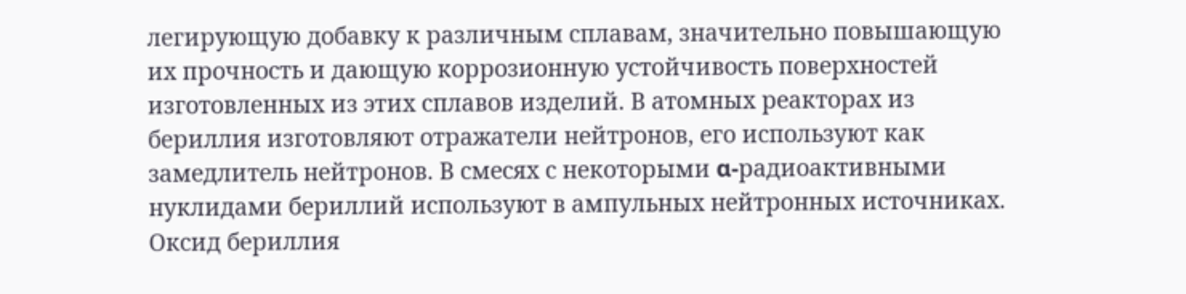легирующую добавку к различным сплавам, значительно повышающую их прочность и дающую коррозионную устойчивость поверхностей изготовленных из этих сплавов изделий. В атомных реакторах из бериллия изготовляют отражатели нейтронов, его используют как замедлитель нейтронов. В смесях с некоторыми α-радиоактивными нуклидами бериллий используют в ампульных нейтронных источниках. Оксид бериллия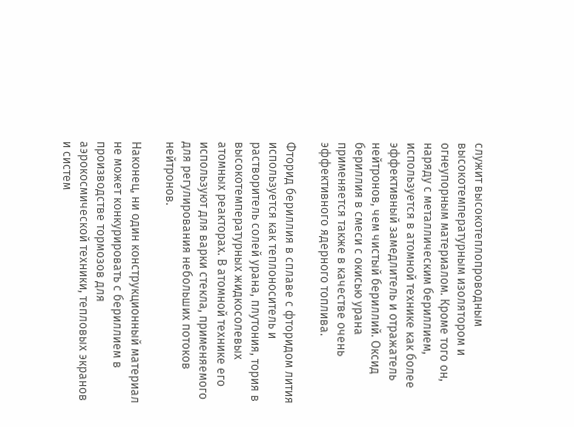служит высокотеплопроводным высокотемпературным изолятором и огнеупорным материалом. Кроме того он, наряду с металлическим бериллием, используется в атомной технике как более эффективный замедлитель и отражатель нейтронов, чем чистый бериллий. Оксид бериллия в смеси с окисью урана применяется также в качестве очень эффективного ядерного топлива.

Фторид бериллия в сплаве с фторидом лития используется как теплоноситель и растворитель солей урана, плутония, тория в высокотемпературных жидкосолевых атомных реакторах. В атомной технике его используют для варки стекла, применяемого для регулирования небольших потоков нейтронов.

Наконец, ни один конструкционный материал не может конкурировать с бериллием в производстве тормозов для аэрокосмической техники, тепловых экранов и систем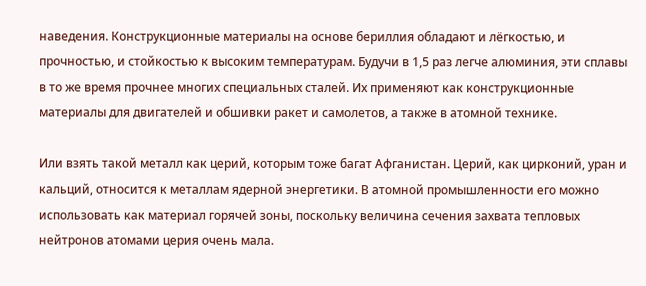наведения. Конструкционные материалы на основе бериллия обладают и лёгкостью, и прочностью, и стойкостью к высоким температурам. Будучи в 1,5 раз легче алюминия, эти сплавы в то же время прочнее многих специальных сталей. Их применяют как конструкционные материалы для двигателей и обшивки ракет и самолетов, а также в атомной технике.

Или взять такой металл как церий, которым тоже багат Афганистан. Церий, как цирконий, уран и кальций, относится к металлам ядерной энергетики. В атомной промышленности его можно использовать как материал горячей зоны, поскольку величина сечения захвата тепловых нейтронов атомами церия очень мала.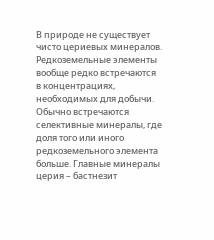В природе не существует чисто цериевых минералов. Редкоземельные элементы вообще редко встречаются в концентрациях, необходимых для добычи. Обычно встречаются селективные минералы, где доля того или иного редкоземельного элемента больше. Главные минералы церия – бастнезит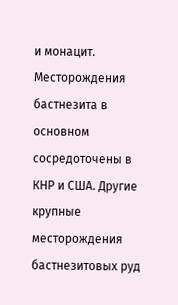и монацит. Месторождения бастнезита в основном сосредоточены в КНР и США. Другие крупные месторождения бастнезитовых руд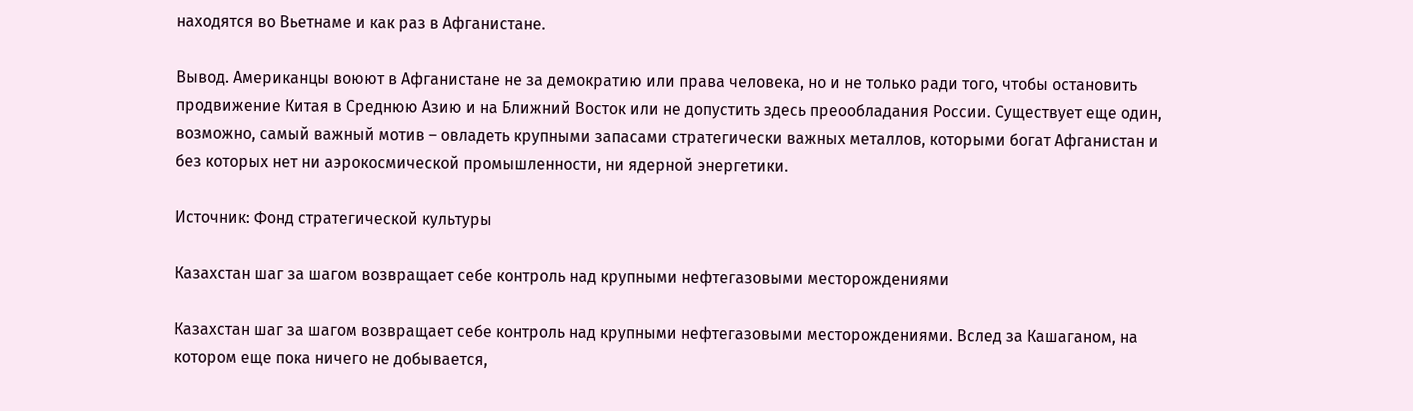находятся во Вьетнаме и как раз в Афганистане.

Вывод. Американцы воюют в Афганистане не за демократию или права человека, но и не только ради того, чтобы остановить продвижение Китая в Среднюю Азию и на Ближний Восток или не допустить здесь преообладания России. Существует еще один, возможно, самый важный мотив – овладеть крупными запасами стратегически важных металлов, которыми богат Афганистан и без которых нет ни аэрокосмической промышленности, ни ядерной энергетики.

Источник: Фонд стратегической культуры

Казахстан шаг за шагом возвращает себе контроль над крупными нефтегазовыми месторождениями

Казахстан шаг за шагом возвращает себе контроль над крупными нефтегазовыми месторождениями. Вслед за Кашаганом, на котором еще пока ничего не добывается,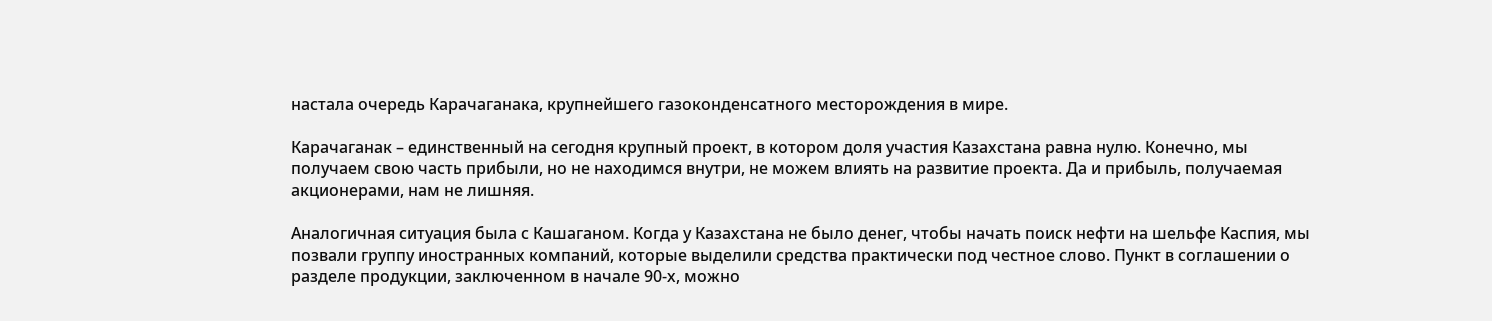настала очередь Карачаганака, крупнейшего газоконденсатного месторождения в мире.

Карачаганак – единственный на сегодня крупный проект, в котором доля участия Казахстана равна нулю. Конечно, мы получаем свою часть прибыли, но не находимся внутри, не можем влиять на развитие проекта. Да и прибыль, получаемая акционерами, нам не лишняя.

Аналогичная ситуация была с Кашаганом. Когда у Казахстана не было денег, чтобы начать поиск нефти на шельфе Каспия, мы позвали группу иностранных компаний, которые выделили средства практически под честное слово. Пункт в соглашении о разделе продукции, заключенном в начале 90-х, можно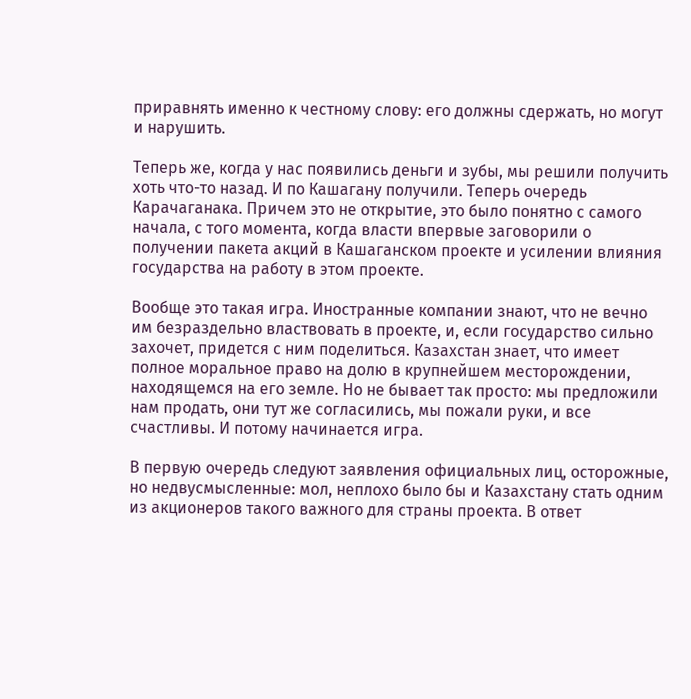приравнять именно к честному слову: его должны сдержать, но могут и нарушить.

Теперь же, когда у нас появились деньги и зубы, мы решили получить хоть что-то назад. И по Кашагану получили. Теперь очередь Карачаганака. Причем это не открытие, это было понятно с самого начала, с того момента, когда власти впервые заговорили о получении пакета акций в Кашаганском проекте и усилении влияния государства на работу в этом проекте.

Вообще это такая игра. Иностранные компании знают, что не вечно им безраздельно властвовать в проекте, и, если государство сильно захочет, придется с ним поделиться. Казахстан знает, что имеет полное моральное право на долю в крупнейшем месторождении, находящемся на его земле. Но не бывает так просто: мы предложили нам продать, они тут же согласились, мы пожали руки, и все счастливы. И потому начинается игра.

В первую очередь следуют заявления официальных лиц, осторожные, но недвусмысленные: мол, неплохо было бы и Казахстану стать одним из акционеров такого важного для страны проекта. В ответ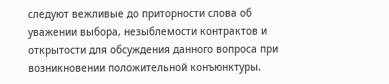следуют вежливые до приторности слова об уважении выбора, незыблемости контрактов и открытости для обсуждения данного вопроса при возникновении положительной конъюнктуры.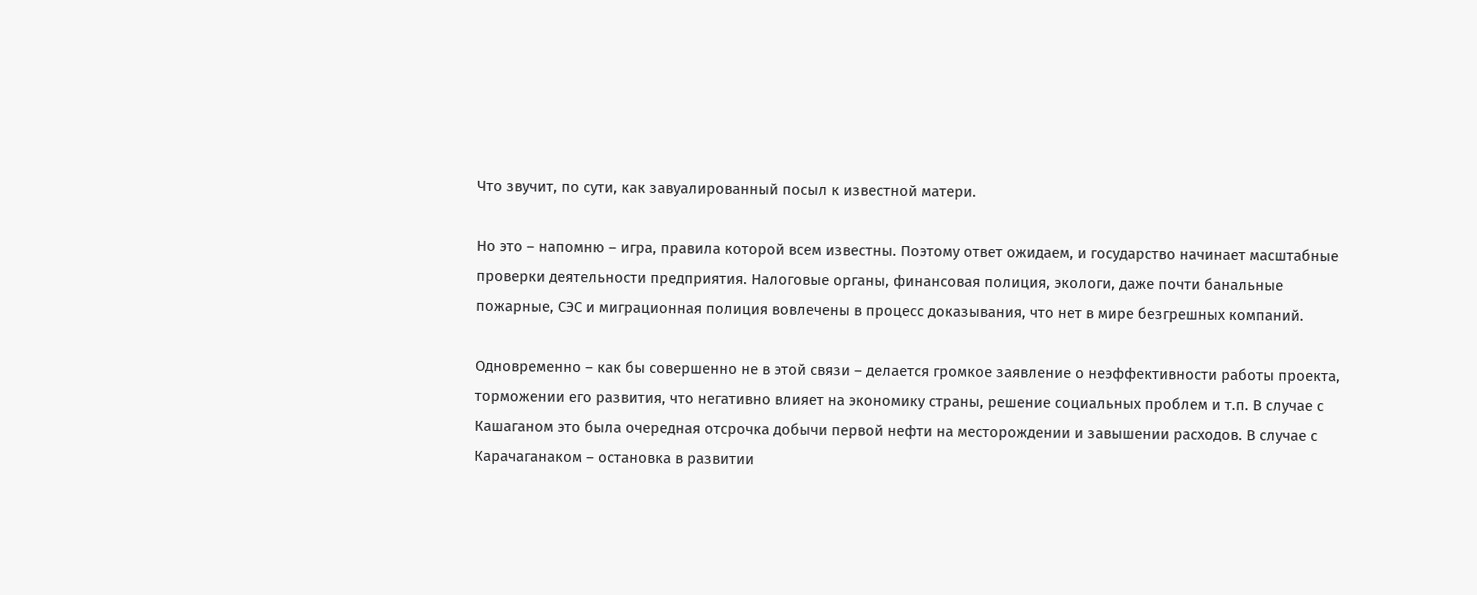Что звучит, по сути, как завуалированный посыл к известной матери.

Но это – напомню – игра, правила которой всем известны. Поэтому ответ ожидаем, и государство начинает масштабные проверки деятельности предприятия. Налоговые органы, финансовая полиция, экологи, даже почти банальные пожарные, СЭС и миграционная полиция вовлечены в процесс доказывания, что нет в мире безгрешных компаний.

Одновременно – как бы совершенно не в этой связи – делается громкое заявление о неэффективности работы проекта, торможении его развития, что негативно влияет на экономику страны, решение социальных проблем и т.п. В случае с Кашаганом это была очередная отсрочка добычи первой нефти на месторождении и завышении расходов. В случае с Карачаганаком – остановка в развитии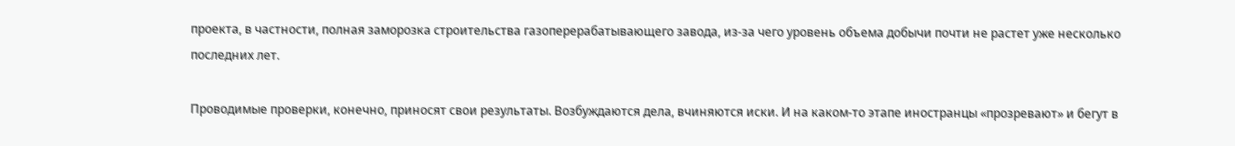проекта, в частности, полная заморозка строительства газоперерабатывающего завода, из-за чего уровень объема добычи почти не растет уже несколько последних лет.

Проводимые проверки, конечно, приносят свои результаты. Возбуждаются дела, вчиняются иски. И на каком-то этапе иностранцы «прозревают» и бегут в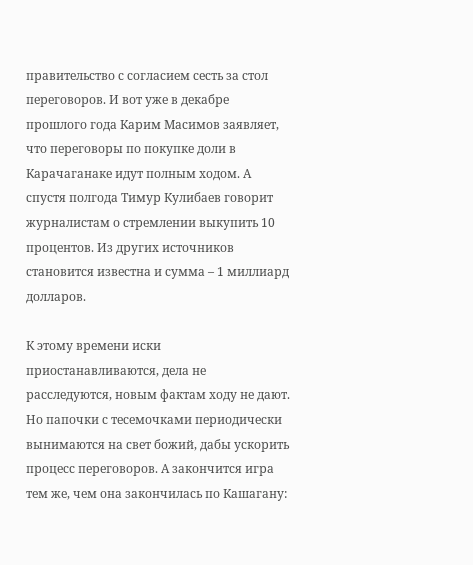правительство с согласием сесть за стол переговоров. И вот уже в декабре прошлого года Карим Масимов заявляет, что переговоры по покупке доли в Карачаганаке идут полным ходом. А спустя полгода Тимур Кулибаев говорит журналистам о стремлении выкупить 10 процентов. Из других источников становится известна и сумма – 1 миллиард долларов.

К этому времени иски приостанавливаются, дела не расследуются, новым фактам ходу не дают. Но папочки с тесемочками периодически вынимаются на свет божий, дабы ускорить процесс переговоров. А закончится игра тем же, чем она закончилась по Кашагану: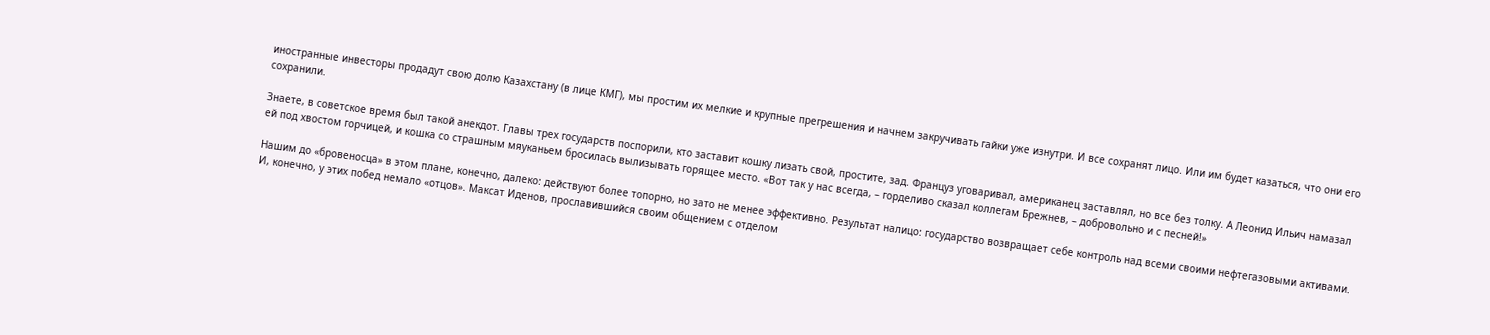иностранные инвесторы продадут свою долю Казахстану (в лице КМГ), мы простим их мелкие и крупные прегрешения и начнем закручивать гайки уже изнутри. И все сохранят лицо. Или им будет казаться, что они его сохранили.

Знаете, в советское время был такой анекдот. Главы трех государств поспорили, кто заставит кошку лизать свой, простите, зад. Француз уговаривал, американец заставлял, но все без толку. А Леонид Ильич намазал ей под хвостом горчицей, и кошка со страшным мяуканьем бросилась вылизывать горящее место. «Вот так у нас всегда, – горделиво сказал коллегам Брежнев, – добровольно и с песней!»

Нашим до «бровеносца» в этом плане, конечно, далеко: действуют более топорно, но зато не менее эффективно. Результат налицо: государство возвращает себе контроль над всеми своими нефтегазовыми активами. И, конечно, у этих побед немало «отцов». Максат Иденов, прославившийся своим общением с отделом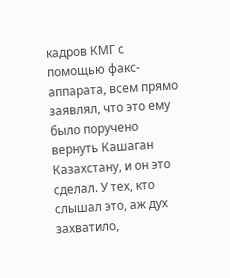кадров КМГ с помощью факс-аппарата, всем прямо заявлял, что это ему было поручено вернуть Кашаган Казахстану, и он это сделал. У тех, кто слышал это, аж дух захватило,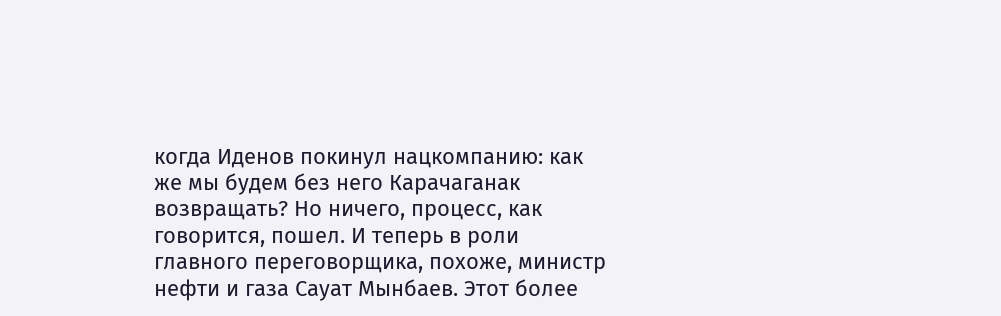когда Иденов покинул нацкомпанию: как же мы будем без него Карачаганак возвращать? Но ничего, процесс, как говорится, пошел. И теперь в роли главного переговорщика, похоже, министр нефти и газа Сауат Мынбаев. Этот более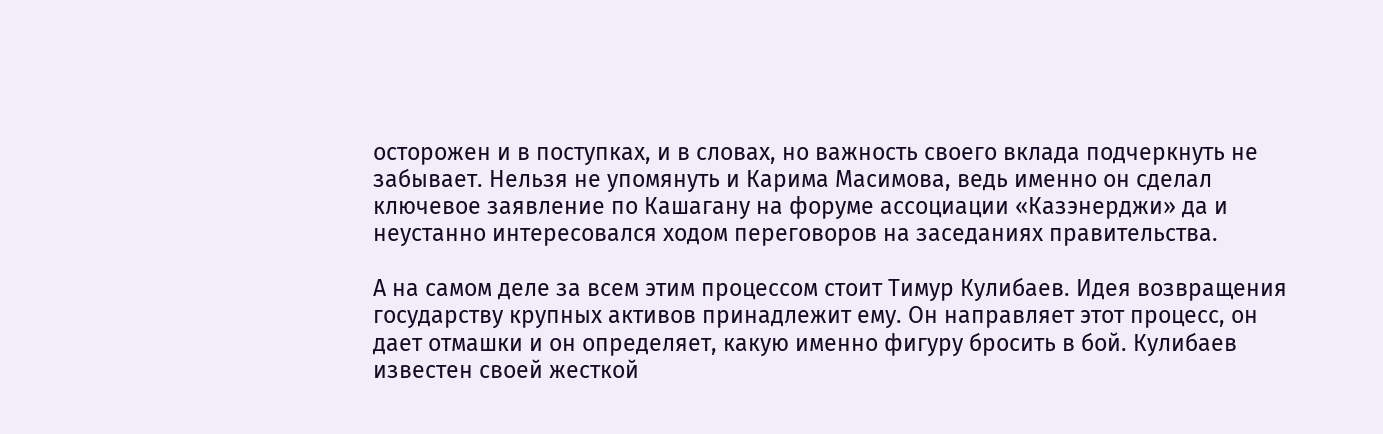осторожен и в поступках, и в словах, но важность своего вклада подчеркнуть не забывает. Нельзя не упомянуть и Карима Масимова, ведь именно он сделал ключевое заявление по Кашагану на форуме ассоциации «Казэнерджи» да и неустанно интересовался ходом переговоров на заседаниях правительства.

А на самом деле за всем этим процессом стоит Тимур Кулибаев. Идея возвращения государству крупных активов принадлежит ему. Он направляет этот процесс, он дает отмашки и он определяет, какую именно фигуру бросить в бой. Кулибаев известен своей жесткой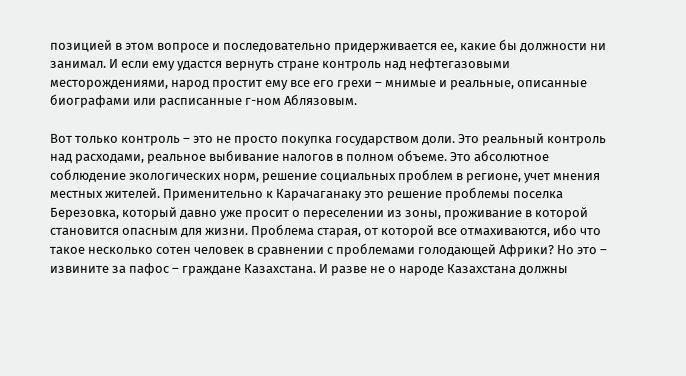позицией в этом вопросе и последовательно придерживается ее, какие бы должности ни занимал. И если ему удастся вернуть стране контроль над нефтегазовыми месторождениями, народ простит ему все его грехи – мнимые и реальные, описанные биографами или расписанные г-ном Аблязовым.

Вот только контроль – это не просто покупка государством доли. Это реальный контроль над расходами, реальное выбивание налогов в полном объеме. Это абсолютное соблюдение экологических норм, решение социальных проблем в регионе, учет мнения местных жителей. Применительно к Карачаганаку это решение проблемы поселка Березовка, который давно уже просит о переселении из зоны, проживание в которой становится опасным для жизни. Проблема старая, от которой все отмахиваются, ибо что такое несколько сотен человек в сравнении с проблемами голодающей Африки? Но это – извините за пафос – граждане Казахстана. И разве не о народе Казахстана должны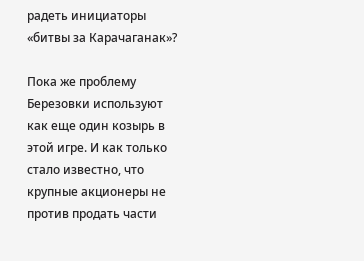радеть инициаторы «битвы за Карачаганак»?

Пока же проблему Березовки используют как еще один козырь в этой игре. И как только стало известно, что крупные акционеры не против продать части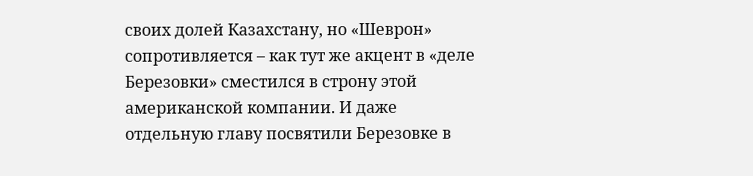своих долей Казахстану, но «Шеврон» сопротивляется – как тут же акцент в «деле Березовки» сместился в строну этой американской компании. И даже отдельную главу посвятили Березовке в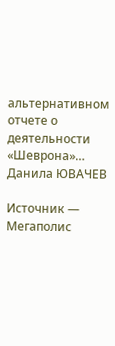альтернативном отчете о деятельности «Шеврона»…  Данила ЮВАЧЕВ

Источник — Мегаполис